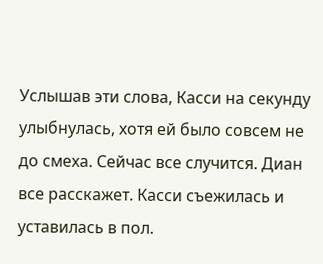Услышав эти слова, Касси на секунду улыбнулась, хотя ей было совсем не до смеха. Сейчас все случится. Диан все расскажет. Касси съежилась и уставилась в пол.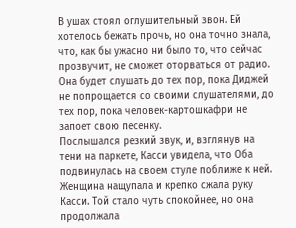В ушах стоял оглушительный звон. Ей хотелось бежать прочь, но она точно знала, что, как бы ужасно ни было то, что сейчас прозвучит, не сможет оторваться от радио. Она будет слушать до тех пор, пока Диджей не попрощается со своими слушателями, до тех пор, пока человек-картошкафри не запоет свою песенку.
Послышался резкий звук, и, взглянув на тени на паркете, Касси увидела, что Оба подвинулась на своем стуле поближе к ней. Женщина нащупала и крепко сжала руку Касси. Той стало чуть спокойнее, но она продолжала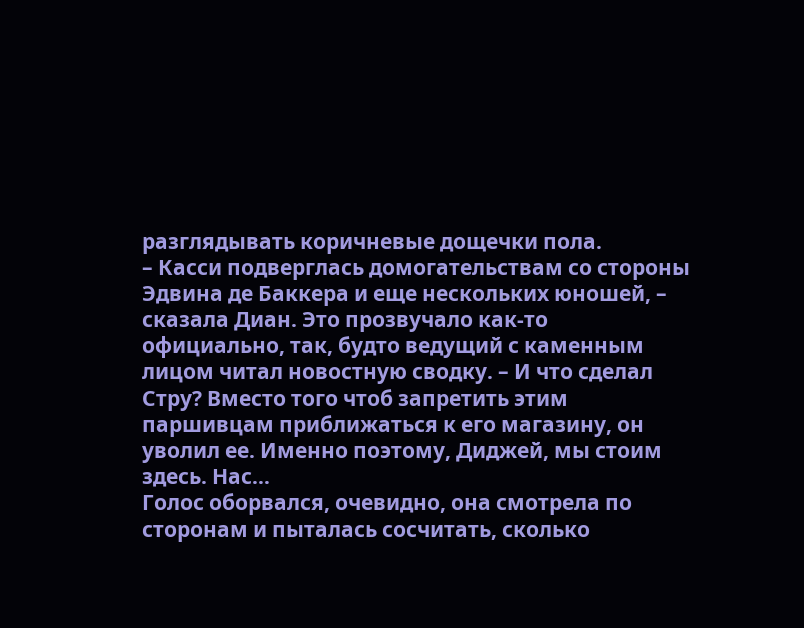разглядывать коричневые дощечки пола.
– Касси подверглась домогательствам со стороны Эдвина де Баккера и еще нескольких юношей, – сказала Диан. Это прозвучало как-то официально, так, будто ведущий с каменным лицом читал новостную сводку. – И что сделал Стру? Вместо того чтоб запретить этим паршивцам приближаться к его магазину, он уволил ее. Именно поэтому, Диджей, мы стоим здесь. Нас…
Голос оборвался, очевидно, она смотрела по сторонам и пыталась сосчитать, сколько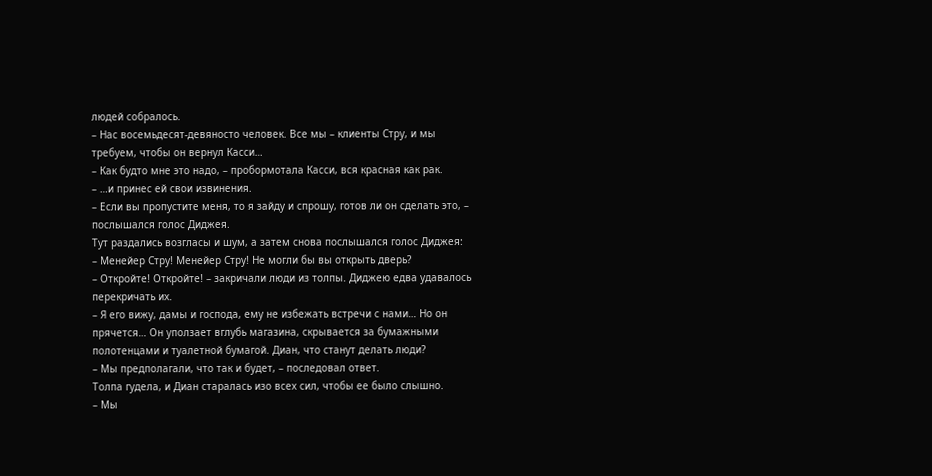людей собралось.
– Нас восемьдесят-девяносто человек. Все мы – клиенты Стру, и мы требуем, чтобы он вернул Касси…
– Как будто мне это надо, – пробормотала Касси, вся красная как рак.
– …и принес ей свои извинения.
– Если вы пропустите меня, то я зайду и спрошу, готов ли он сделать это, – послышался голос Диджея.
Тут раздались возгласы и шум, а затем снова послышался голос Диджея:
– Менейер Стру! Менейер Стру! Не могли бы вы открыть дверь?
– Откройте! Откройте! – закричали люди из толпы. Диджею едва удавалось перекричать их.
– Я его вижу, дамы и господа, ему не избежать встречи с нами… Но он прячется… Он уползает вглубь магазина, скрывается за бумажными полотенцами и туалетной бумагой. Диан, что станут делать люди?
– Мы предполагали, что так и будет, – последовал ответ.
Толпа гудела, и Диан старалась изо всех сил, чтобы ее было слышно.
– Мы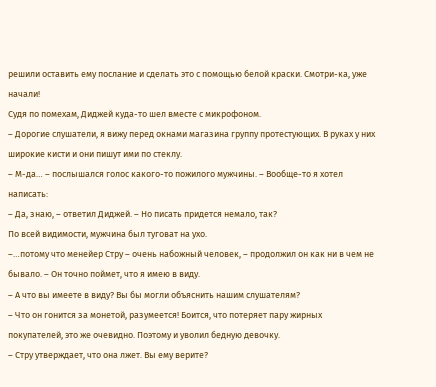решили оставить ему послание и сделать это с помощью белой краски. Смотри-ка, уже начали!
Судя по помехам, Диджей куда-то шел вместе с микрофоном.
– Дорогие слушатели, я вижу перед окнами магазина группу протестующих. В руках у них широкие кисти и они пишут ими по стеклу.
– М-да… – послышался голос какого-то пожилого мужчины. – Вообще-то я хотел написать:
– Да, знаю, – ответил Диджей. – Но писать придется немало, так?
По всей видимости, мужчина был туговат на ухо.
–…потому что менейер Стру – очень набожный человек, – продолжил он как ни в чем не бывало. – Он точно поймет, что я имею в виду.
– А что вы имеете в виду? Вы бы могли объяснить нашим слушателям?
– Что он гонится за монетой, разумеется! Боится, что потеряет пару жирных покупателей, это же очевидно. Поэтому и уволил бедную девочку.
– Стру утверждает, что она лжет. Вы ему верите?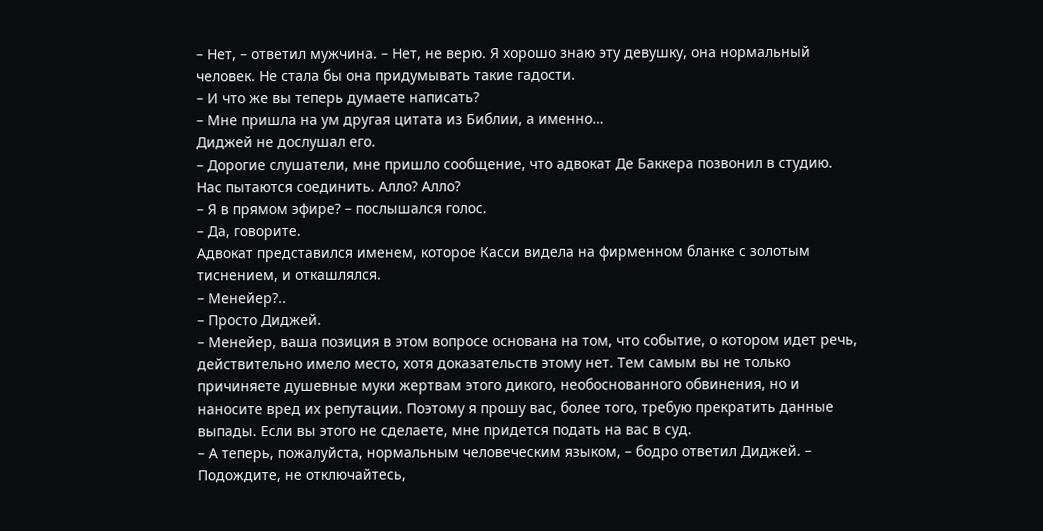– Нет, – ответил мужчина. – Нет, не верю. Я хорошо знаю эту девушку, она нормальный человек. Не стала бы она придумывать такие гадости.
– И что же вы теперь думаете написать?
– Мне пришла на ум другая цитата из Библии, а именно…
Диджей не дослушал его.
– Дорогие слушатели, мне пришло сообщение, что адвокат Де Баккера позвонил в студию. Нас пытаются соединить. Алло? Алло?
– Я в прямом эфире? – послышался голос.
– Да, говорите.
Адвокат представился именем, которое Касси видела на фирменном бланке с золотым тиснением, и откашлялся.
– Менейер?..
– Просто Диджей.
– Менейер, ваша позиция в этом вопросе основана на том, что событие, о котором идет речь, действительно имело место, хотя доказательств этому нет. Тем самым вы не только причиняете душевные муки жертвам этого дикого, необоснованного обвинения, но и наносите вред их репутации. Поэтому я прошу вас, более того, требую прекратить данные выпады. Если вы этого не сделаете, мне придется подать на вас в суд.
– А теперь, пожалуйста, нормальным человеческим языком, – бодро ответил Диджей. – Подождите, не отключайтесь,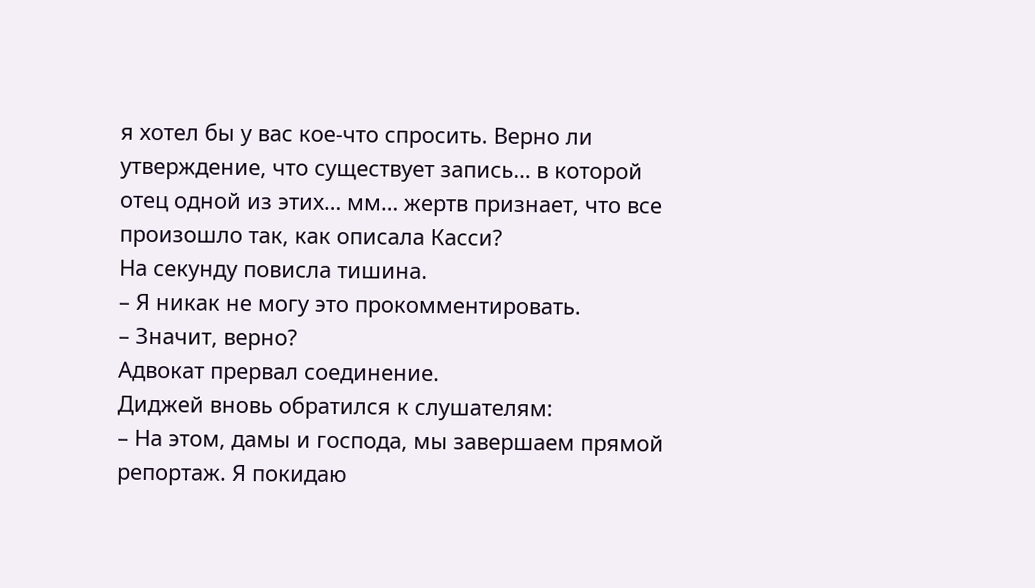я хотел бы у вас кое-что спросить. Верно ли утверждение, что существует запись… в которой отец одной из этих… мм… жертв признает, что все произошло так, как описала Касси?
На секунду повисла тишина.
– Я никак не могу это прокомментировать.
– Значит, верно?
Адвокат прервал соединение.
Диджей вновь обратился к слушателям:
– На этом, дамы и господа, мы завершаем прямой репортаж. Я покидаю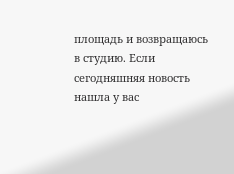площадь и возвращаюсь в студию. Если сегодняшняя новость нашла у вас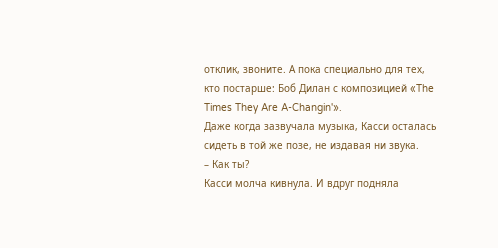отклик, звоните. А пока специально для тех, кто постарше: Боб Дилан с композицией «The Times They Are A-Changin'».
Даже когда зазвучала музыка, Касси осталась сидеть в той же позе, не издавая ни звука.
– Как ты?
Касси молча кивнула. И вдруг подняла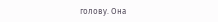голову. Она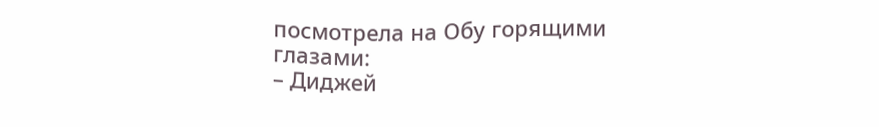посмотрела на Обу горящими глазами:
– Диджей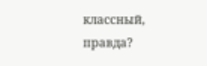классный, правда?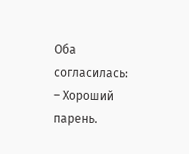Оба согласилась:
– Хороший парень.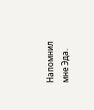Напомнил мне Эда.